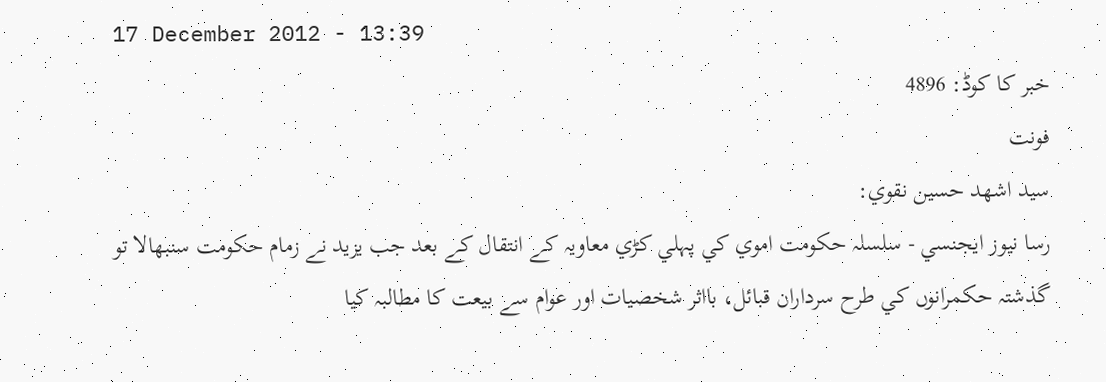17 December 2012 - 13:39
خبر کا کوڈ: 4896
فونت
سيد اشھد حسين نقوي:
رسا نيوز ايجنسي - سلسلہ حکومت اموي کي پہلي کڑي معاويہ کے انتقال کے بعد جب يزيد نے زمام حکومت سنبھالا تو گذشتہ حکمرانوں کي طرح سرداران قبائل، بااثر شخصيات اور عوام سے بيعت کا مطالبہ کيا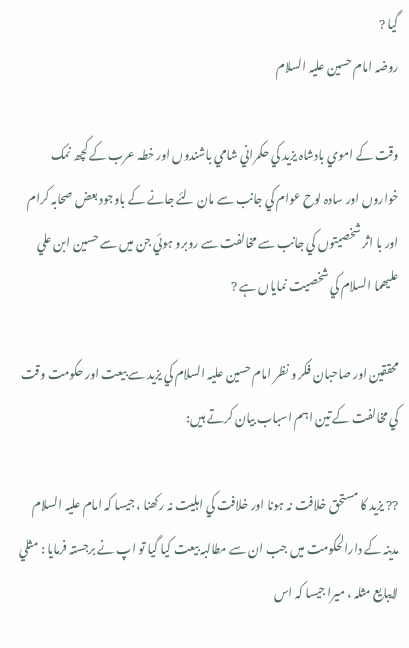گيا ?
روضہ امام حسين عليہ السلام

وقت کے اموي بادشاہ يزيد کي حکمراني شامي باشندوں اور خطہ عرب کے کچھ نمک خواروں اور سادہ لوح عوام کي جانب سے مان لئے جانے کے باوجود بعض صحابہ کرام اور با اثر شخصيتوں کي جانب سے مخالفت سے روبرو ہوئي جن ميں سے حسين ابن علي عليھما السلام کي شخصيت نماياں ہے ?

محققين اور صاحبان فکر و نظر امام حسين عليہ السلام کي يزيد سے بيعت اور حکومت وقت کي مخالفت کے تين اہم اسباب بيان کرتے ہيں:

?? يزيد کا مستحق خلافت نہ ہونا اور خلافت کي اہليت نہ رکھنا ، جيسا کہ امام عليہ السلام مدينہ کے دارالحکومت ميں جب ان سے مطالبہ بيعت کيا گيا تو اپ نے برجستہ فرمايا : مثلي لايبايع مثلہ ، ميرا جيسا کہ اس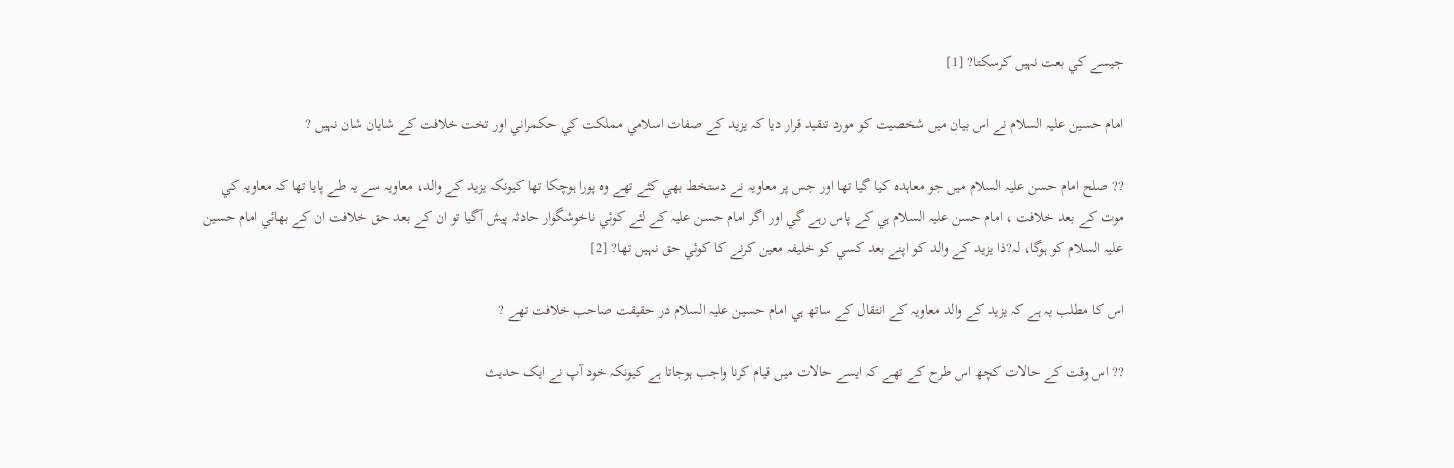جيسے کي بعت نہيں کرسکتا? [1]

امام حسين عليہ السلام نے اس بيان ميں شخصيت کو مورد تنقيد قرار ديا کہ يزيد کے صفات اسلامي مملکت کي حکمراني اور تخت خلافت کے شايان شان نہيں ?

?? صلح امام حسن عليہ السلام ميں جو معاہدہ کيا گيا تھا اور جس پر معاويہ نے دستخط بھي کئے تھے وہ پورا ہوچکا تھا کيونکہ يزيد کے والد، معاويہ سے يہ طے پايا تھا کہ معاويہ کي موت کے بعد خلافت ، امام حسن عليہ السلام ہي کے پاس رہے گي اور اگر امام حسن عليہ کے لئے کوئي ناخوشگوار حادثہ پيش آگيا تو ان کے بعد حق خلافت ان کے بھائي امام حسين عليہ السلام کو ہوگا، لہ?ذا يزيد کے والد کو اپنے بعد کسي کو خليفہ معين کرنے کا کوئي حق نہيں تھا? [2]

اس کا مطلب يہ ہے کہ يزيد کے والد معاويہ کے انتقال کے ساتھ ہي امام حسين عليہ السلام در حقيقت صاحب خلافت تھے ?

?? اس وقت کے حالات کچھ اس طرح کے تھے کہ ايسے حالات ميں قيام کرنا واجب ہوجاتا ہے کيونکہ خود آپ نے ايک حديث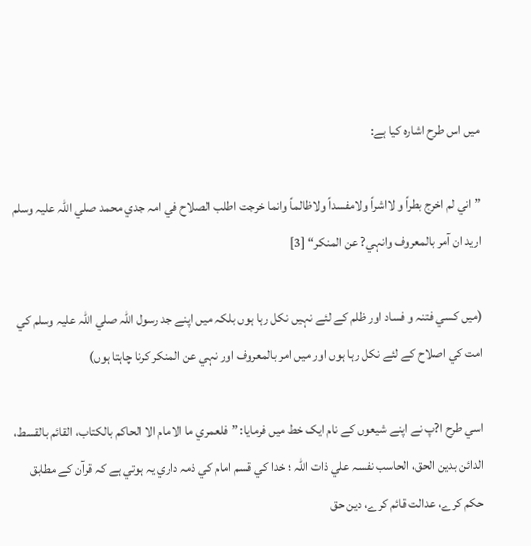ميں اس طرح اشارہ کيا ہے:

”اني لم اخرج بطراً و لااشراً ولامفسداً ولاظالماً وانما خرجت اطلب الصلاح في امہ جدي محمد صلي اللہ عليہ وسلم اريد ان آمر بالمعروف وانہي? عن المنکر“ [3]

(ميں کسي فتنہ و فساد اور ظلم کے لئے نہيں نکل رہا ہوں بلکہ ميں اپنے جد رسول اللہ صلي اللہ عليہ وسلم کي امت کي اصلاح کے لئے نکل رہا ہوں اور ميں امر بالمعروف اور نہي عن المنکر کرنا چاہتا ہوں)

اسي طرح ا?پ نے اپنے شيعوں کے نام ايک خط ميں فرمايا: ”فلعمري ما الامام الا الحاکم بالکتاب، القائم بالقسط، الدائن بدين الحق، الحاسب نفسہ علي ذات اللہ ؛ خدا کي قسم امام کي ذمہ داري يہ ہوتي ہے کہ قرآن کے مطابق حکم کرے، عدالت قائم کرے، دين حق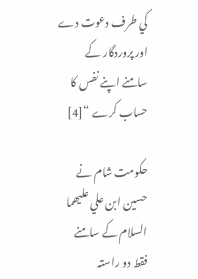کي طرف دعوت دے اور پروردگار کے سامنے اپنے نفس کا حساب کرے “[4]

حکومت شام نے حسين ابن علي عليھما السلام کے سامنے فقط دو راستہ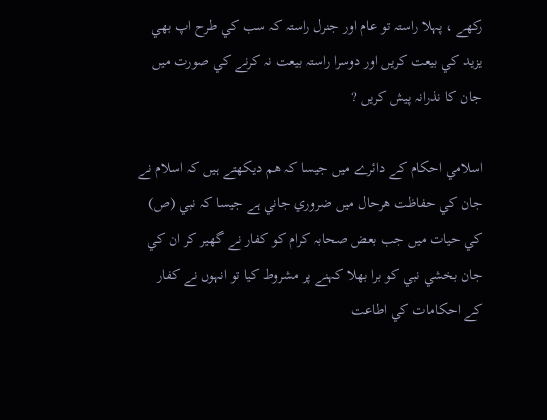رکھے ، پہلا راستہ تو عام اور جنرل راستہ کہ سب کي طرح اپ بھي يزيد کي بيعت کريں اور دوسرا راستہ بيعت نہ کرنے کي صورت ميں جان کا نذرانہ پيش کريں ?

اسلامي احکام کے دائرے ميں جيسا کہ ھم ديکھتے ہيں کہ اسلام نے جان کي حفاظت ھرحال ميں ضروري جاني ہے جيسا کہ نبي (ص) کي حيات ميں جب بعض صحابہ کرام کو کفار نے گھير کر ان کي جان بخشي نبي کو برا بھلا کہنے پر مشروط کيا تو انہوں نے کفار کے احکامات کي اطاعت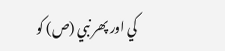کي اور پھر نبي (ص) کو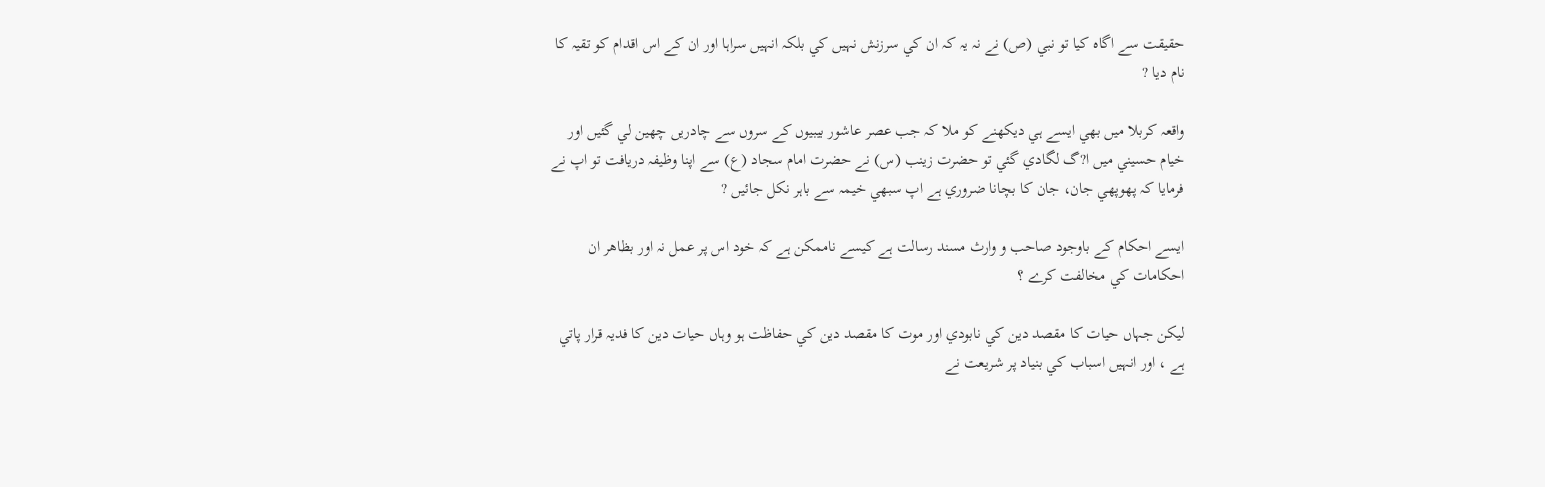حقيقت سے اگاہ کيا تو نبي (ص) نے نہ يہ کہ ان کي سرزنش نہيں کي بلکہ انہيں سراہا اور ان کے اس اقدام کو تقيہ کا نام ديا ?

واقعہ کربلا ميں بھي ايسے ہي ديکھنے کو ملا کہ جب عصر عاشور بيبيوں کے سروں سے چادريں چھين لي گئيں اور خيام حسيني ميں ا?گ لگادي گئي تو حضرت زينب (س) نے حضرت امام سجاد (ع) سے اپنا وظيفہ دريافت تو اپ نے فرمايا کہ پھوپھي جان، جان کا بچانا ضروري ہے اپ سبھي خيمہ سے باہر نکل جائيں ?

ايسے احکام کے باوجود صاحب و وارث مسند رسالت ہے کيسے ناممکن ہے کہ خود اس پر عمل نہ اور بظاھر ان احکامات کي مخالفت کرے ؟

ليکن جہاں حيات کا مقصد دين کي نابودي اور موت کا مقصد دين کي حفاظت ہو وہاں حيات دين کا فديہ قرار پاتي ہے ، اور انہيں اسباب کي بنياد پر شريعت نے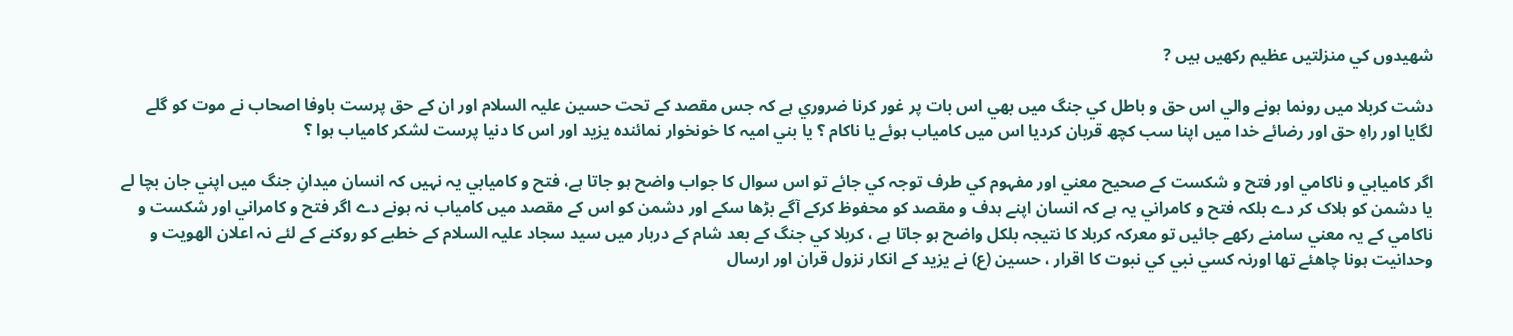شھيدوں کي منزلتيں عظيم رکھيں ہيں ?

دشت کربلا ميں رونما ہونے والي اس حق و باطل کي جنگ ميں بھي اس بات پر غور کرنا ضروري ہے کہ جس مقصد کے تحت حسين عليہ السلام اور ان کے حق پرست باوفا اصحاب نے موت کو گلے لگايا اور راہِ حق اور رضائے خدا ميں اپنا سب کچھ قربان کرديا اس ميں کامياب ہوئے يا ناکام ؟ يا بني اميہ کا خونخوار نمائندہ يزيد اور اس کا دنيا پرست لشکر کامياب ہوا ؟

اگر کاميابي و ناکامي اور فتح و شکست کے صحيح معني اور مفہوم کي طرف توجہ کي جائے تو اس سوال کا جواب واضح ہو جاتا ہے، فتح و کاميابي يہ نہيں کہ انسان ميدانِ جنگ ميں اپني جان بچا لے يا دشمن کو ہلاک کر دے بلکہ فتح و کامراني يہ ہے کہ انسان اپنے ہدف و مقصد کو محفوظ کرکے آگے بڑھا سکے اور دشمن کو اس کے مقصد ميں کامياب نہ ہونے دے اگر فتح و کامراني اور شکست و ناکامي کے يہ معني سامنے رکھے جائيں تو معرکہ کربلا کا نتيجہ بلکل واضح ہو جاتا ہے ، کربلا کي جنگ کے بعد شام کے دربار ميں سيد سجاد عليہ السلام کے خطبے کو روکنے کے لئے نہ اعلان الھويت و وحدانيت ہونا چاھئے تھا اورنہ کسي نبي کي نبوت کا اقرار ، حسين (ع) نے يزيد کے انکار نزول قران اور ارسال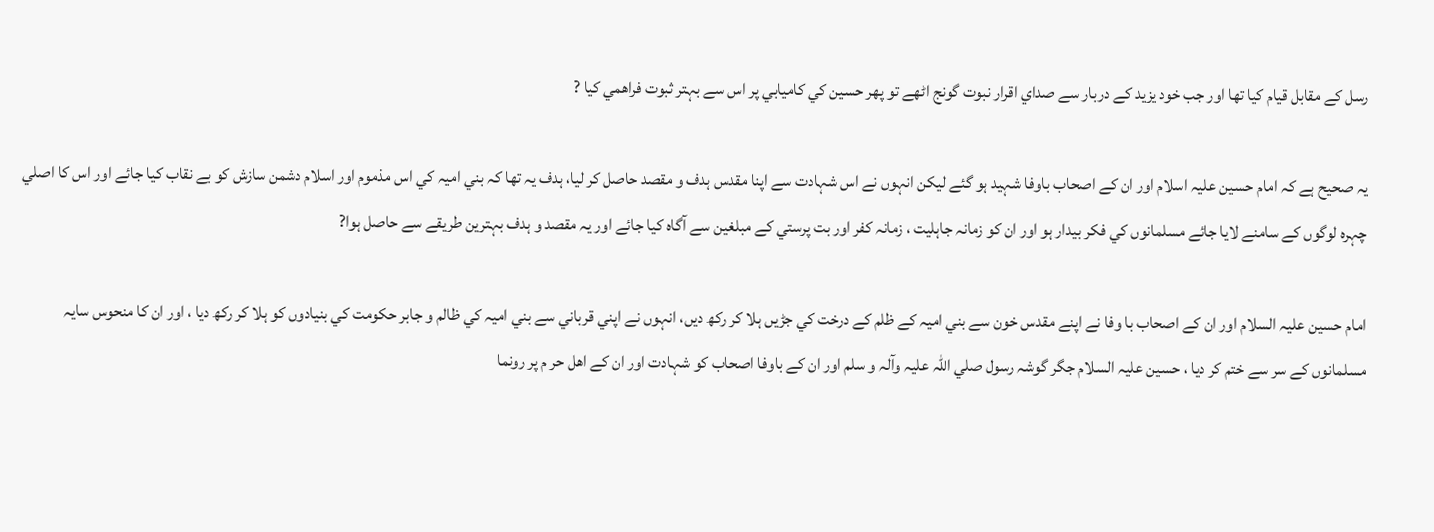رسل کے مقابل قيام کيا تھا اور جب خود يزيد کے دربار سے صداي اقرار نبوت گونج اٹھے تو پھر حسين کي کاميابي پر اس سے بہتر ثبوت فراھمي کيا ?

يہ صحيح ہے کہ امام حسين عليہ اسلام اور ان کے اصحاب باوفا شہيد ہو گئے ليکن انہوں نے اس شہادت سے اپنا مقدس ہدف و مقصد حاصل کر ليا، ہدف يہ تھا کہ بني اميہ کي اس مذموم اور اسلام دشمن سازش کو بے نقاب کيا جائے اور اس کا اصلي چہرہ لوگوں کے سامنے لايا جائے مسلمانوں کي فکر بيدار ہو اور ان کو زمانہ جاہليت ، زمانہ کفر اور بت پرستي کے مبلغين سے آگاہ کيا جائے اور يہ مقصد و ہدف بہترين طريقے سے حاصل ہوا?

امام حسين عليہ السلام اور ان کے اصحاب با وفا نے اپنے مقدس خون سے بني اميہ کے ظلم کے درخت کي جڑيں ہلا کر رکھ ديں، انہوں نے اپني قرباني سے بني اميہ کي ظالم و جابر حکومت کي بنيادوں کو ہلا کر رکھ ديا ، اور ان کا منحوس سايہ مسلمانوں کے سر سے ختم کر ديا ، حسين عليہ السلام جگر گوشہ رسول صلي اللہ عليہ وآلہ و سلم اور ان کے باوفا اصحاب کو شہادت اور ان کے اھل حر م پر رونما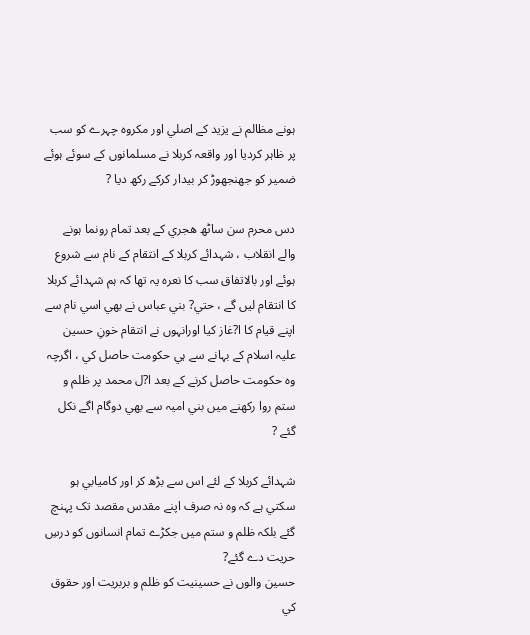ہونے مظالم نے يزيد کے اصلي اور مکروہ چہرے کو سب پر ظاہر کرديا اور واقعہ کربلا نے مسلمانوں کے سوئے ہوئے ضمير کو جھنجھوڑ کر بيدار کرکے رکھ ديا ?

دس محرم سن ساٹھ ھجري کے بعد تمام رونما ہونے والے انقلاب ، شہدائے کربلا کے انتقام کے نام سے شروع ہوئے اور بالاتفاق سب کا نعرہ يہ تھا کہ ہم شہدائے کربلا کا انتقام ليں گے ، حتي? بني عباس نے بھي اسي نام سے اپنے قيام کا ا?غاز کيا اورانہوں نے انتقام خونِ حسين عليہ اسلام کے بہانے سے ہي حکومت حاصل کي ، اگرچہ وہ حکومت حاصل کرنے کے بعد ا?ل محمد پر ظلم و ستم روا رکھنے ميں بني اميہ سے بھي دوگام اگے نکل گئے ?

شہدائے کربلا کے لئے اس سے بڑھ کر اور کاميابي ہو سکتي ہے کہ وہ نہ صرف اپنے مقدس مقصد تک پہنچ گئے بلکہ ظلم و ستم ميں جکڑے تمام انسانوں کو درسِ حريت دے گئے?
حسين والوں نے حسينيت کو ظلم و بربريت اور حقوق کي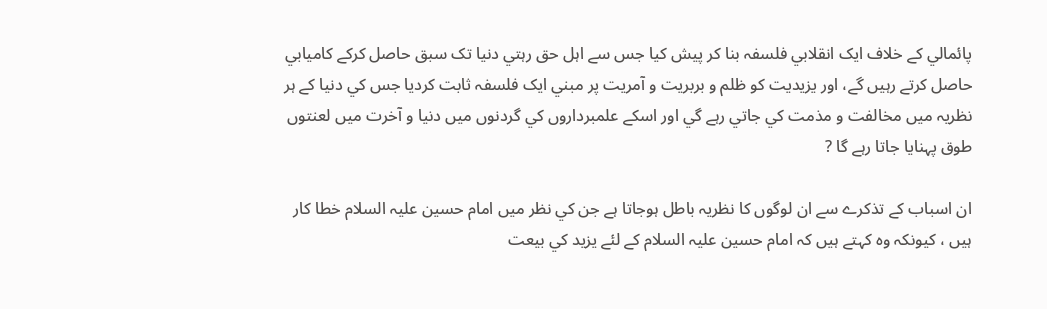پائمالي کے خلاف ايک انقلابي فلسفہ بنا کر پيش کيا جس سے اہل حق رہتي دنيا تک سبق حاصل کرکے کاميابي حاصل کرتے رہيں گے، اور يزيديت کو ظلم و بربريت و آمريت پر مبني ايک فلسفہ ثابت کرديا جس کي دنيا کے ہر نظريہ ميں مخالفت و مذمت کي جاتي رہے گي اور اسکے علمبرداروں کي گردنوں ميں دنيا و آخرت ميں لعنتوں طوق پہنايا جاتا رہے گا ?

ان اسباب کے تذکرے سے ان لوگوں کا نظريہ باطل ہوجاتا ہے جن کي نظر ميں امام حسين عليہ السلام خطا کار ہيں ، کيونکہ وہ کہتے ہيں کہ امام حسين عليہ السلام کے لئے يزيد کي بيعت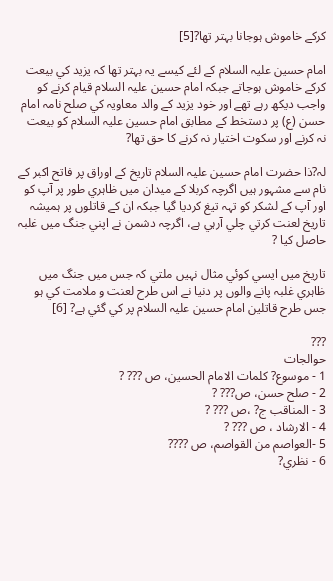کرکے خاموش ہوجانا بہتر تھا?[5]

امام حسين عليہ السلام کے لئے کيسے يہ بہتر تھا کہ يزيد کي بيعت کرکے خاموش ہوجاتے جبکہ امام حسين عليہ السلام قيام کرنے کو واجب ديکھ رہے تھے اور خود يزيد کے والد معاويہ کي صلح نامہ امام حسن (ع) پر دستخط کے مطابق امام حسين عليہ السلام کو بيعت نہ کرنے اور سکوت اختيار نہ کرنے کا حق تھا?

لہ?ذا حضرت امام حسين عليہ السلام تاريخ کے اوراق پر فاتح اکبر کے نام سے مشہور ہيں اگرچہ کربلا کے ميدان ميں ظاہري طور پر آپ کو اور آپ کے لشکر کو تہہ تيغ کرديا گيا جبکہ ان کے قاتلوں پر ہميشہ تاريخ لعنت کرتي چلي آرہي ہے، اگرچہ دشمن نے اپني جنگ ميں غلبہ حاصل کيا ?

تاريخ ميں ايسي کوئي مثال نہيں ملتي کہ جس ميں جنگ ميں ظاہري غلبہ پانے والوں پر دنيا نے اس طرح لعنت و ملامت کي ہو جس طرح قاتلين امام حسين عليہ السلام پر کي گئي ہے? [6]

???
حوالجات
1 - موسوع? کلمات الامام الحسين، ص ??? ?
2 - صلح حسن، ص??? ?
3 - المناقب ج? ،ص ??? ?
4 - الارشاد ، ص ??? ?
5 -العواصم من القواصم، ص ????
6 - نظري?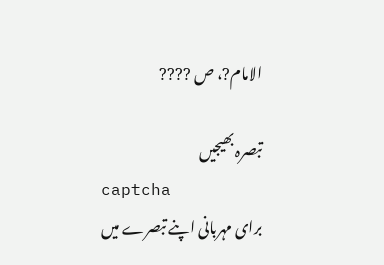الامام?، ص ????

تبصرہ بھیجیں
captcha
برای مہربانی اپنے تبصرے میں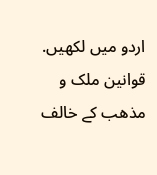اردو میں لکھیں.
قوانین ملک و مذھب کے خالف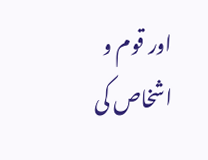اور قوم و اشخاص کی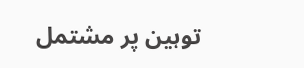توہین پر مشتمل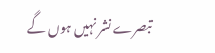تبصرے نشر نہیں ہوں گے